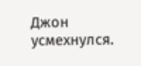Джон усмехнулся.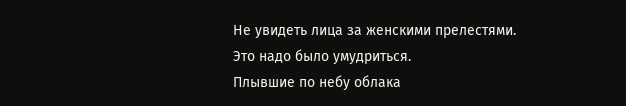Не увидеть лица за женскими прелестями. Это надо было умудриться.
Плывшие по небу облака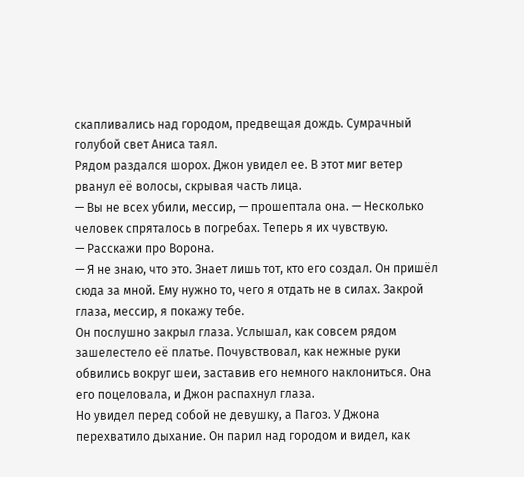скапливались над городом, предвещая дождь. Сумрачный голубой свет Аниса таял.
Рядом раздался шорох. Джон увидел ее. В этот миг ветер рванул её волосы, скрывая часть лица.
— Вы не всех убили, мессир, — прошептала она. — Несколько человек спряталось в погребах. Теперь я их чувствую.
— Расскажи про Ворона.
— Я не знаю, что это. Знает лишь тот, кто его создал. Он пришёл сюда за мной. Ему нужно то, чего я отдать не в силах. Закрой глаза, мессир, я покажу тебе.
Он послушно закрыл глаза. Услышал, как совсем рядом зашелестело её платье. Почувствовал, как нежные руки обвились вокруг шеи, заставив его немного наклониться. Она его поцеловала, и Джон распахнул глаза.
Но увидел перед собой не девушку, а Пагоз. У Джона перехватило дыхание. Он парил над городом и видел, как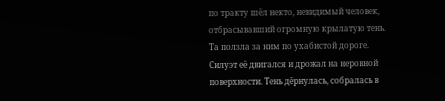по тракту шёл некто, невидимый человек, отбрасывавший огромную крылатую тень. Та ползла за ним по ухабистой дороге. Силуэт её двигался и дрожал на неровной поверхности. Тень дёрнулась, собралась в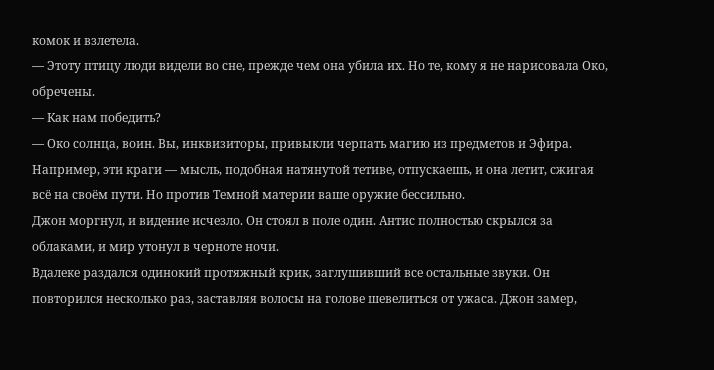комок и взлетела.
— Этоту птицу люди видели во сне, прежде чем она убила их. Но те, кому я не нарисовала Око, обречены.
— Как нам победить?
— Око солнца, воин. Вы, инквизиторы, привыкли черпать магию из предметов и Эфира. Например, эти краги — мысль, подобная натянутой тетиве, отпускаешь, и она летит, сжигая всё на своём пути. Но против Темной материи ваше оружие бессильно.
Джон моргнул, и видение исчезло. Он стоял в поле один. Антис полностью скрылся за облаками, и мир утонул в черноте ночи.
Вдалеке раздался одинокий протяжный крик, заглушивший все остальные звуки. Он повторился несколько раз, заставляя волосы на голове шевелиться от ужаса. Джон замер,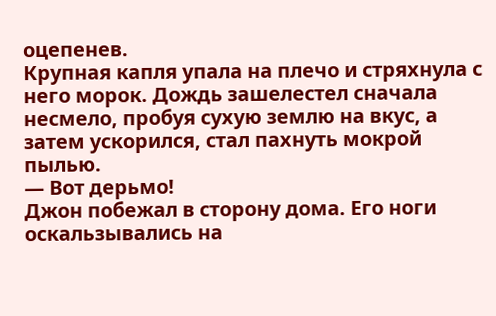оцепенев.
Крупная капля упала на плечо и стряхнула с него морок. Дождь зашелестел сначала несмело, пробуя сухую землю на вкус, а затем ускорился, стал пахнуть мокрой пылью.
— Вот дерьмо!
Джон побежал в сторону дома. Его ноги оскальзывались на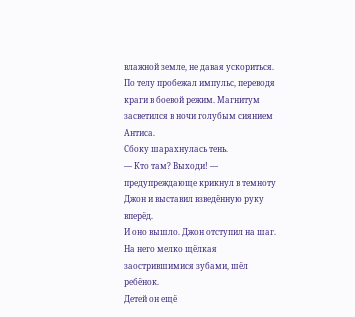влажной земле, не давая ускориться.
По телу пробежал импульс, переводя краги в боевой режим. Магнитум засветился в ночи голубым сиянием Антиса.
Сбоку шарахнулась тень.
— Кто там? Выходи! — предупреждающе крикнул в темноту Джон и выставил взведённую руку вперёд.
И оно вышло. Джон отступил на шаг. На него мелко щёлкая заострившимися зубами, шёл ребёнок.
Детей он ещё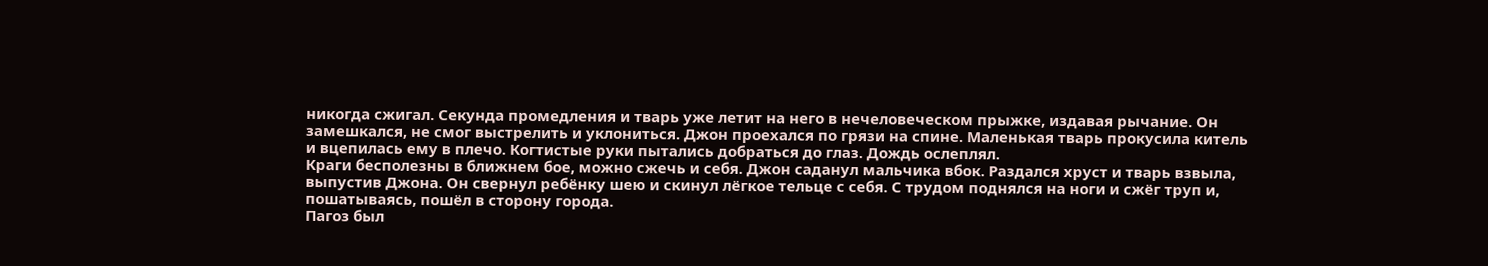никогда сжигал. Секунда промедления и тварь уже летит на него в нечеловеческом прыжке, издавая рычание. Он замешкался, не смог выстрелить и уклониться. Джон проехался по грязи на спине. Маленькая тварь прокусила китель и вцепилась ему в плечо. Когтистые руки пытались добраться до глаз. Дождь ослеплял.
Краги бесполезны в ближнем бое, можно сжечь и себя. Джон саданул мальчика вбок. Раздался хруст и тварь взвыла, выпустив Джона. Он свернул ребёнку шею и скинул лёгкое тельце с себя. С трудом поднялся на ноги и сжёг труп и, пошатываясь, пошёл в сторону города.
Пагоз был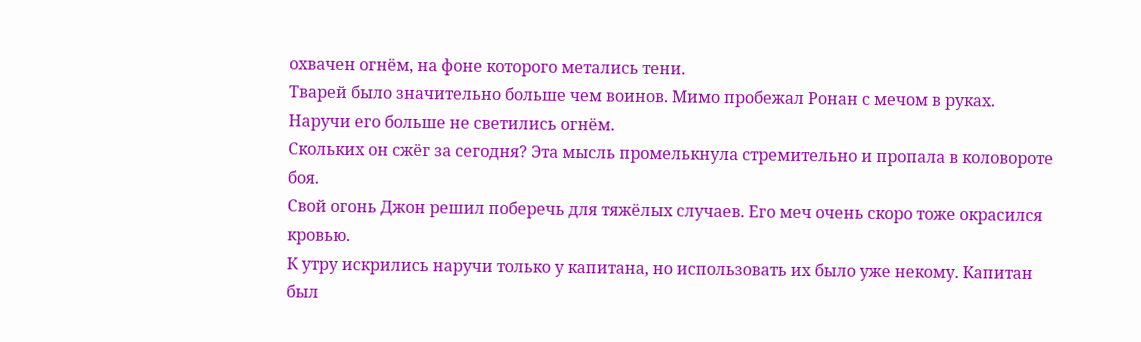охвачен огнём, на фоне которого метались тени.
Тварей было значительно больше чем воинов. Мимо пробежал Ронан с мечом в руках. Наручи его больше не светились огнём.
Скольких он сжёг за сегодня? Эта мысль промелькнула стремительно и пропала в коловороте боя.
Свой огонь Джон решил поберечь для тяжёлых случаев. Его меч очень скоро тоже окрасился кровью.
К утру искрились наручи только у капитана, но использовать их было уже некому. Капитан был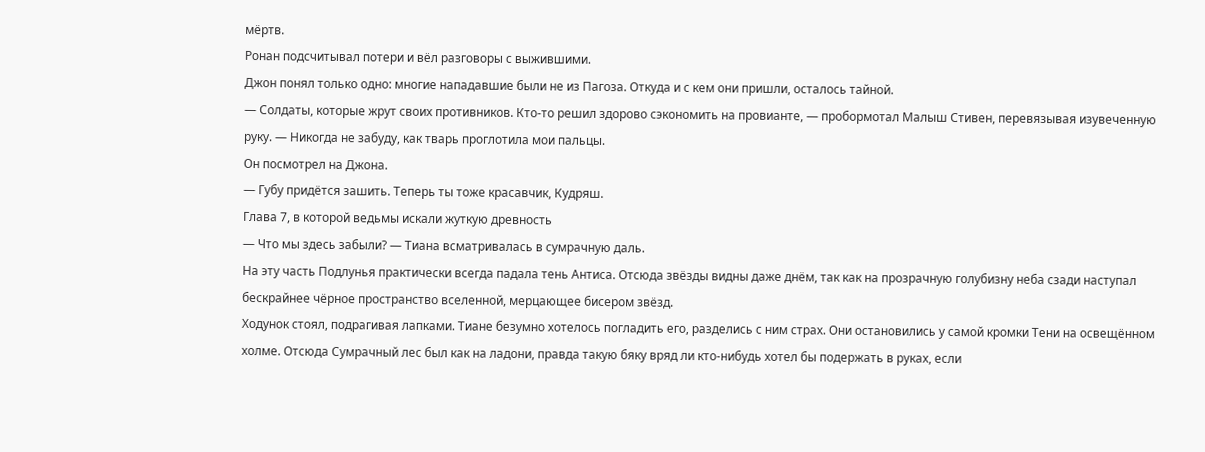мёртв.
Ронан подсчитывал потери и вёл разговоры с выжившими.
Джон понял только одно: многие нападавшие были не из Пагоза. Откуда и с кем они пришли, осталось тайной.
— Солдаты, которые жрут своих противников. Кто-то решил здорово сэкономить на провианте, — пробормотал Малыш Стивен, перевязывая изувеченную руку. — Никогда не забуду, как тварь проглотила мои пальцы.
Он посмотрел на Джона.
— Губу придётся зашить. Теперь ты тоже красавчик, Кудряш.
Глава 7, в которой ведьмы искали жуткую древность
— Что мы здесь забыли? — Тиана всматривалась в сумрачную даль.
На эту часть Подлунья практически всегда падала тень Антиса. Отсюда звёзды видны даже днём, так как на прозрачную голубизну неба сзади наступал бескрайнее чёрное пространство вселенной, мерцающее бисером звёзд.
Ходунок стоял, подрагивая лапками. Тиане безумно хотелось погладить его, разделись с ним страх. Они остановились у самой кромки Тени на освещённом холме. Отсюда Сумрачный лес был как на ладони, правда такую бяку вряд ли кто-нибудь хотел бы подержать в руках, если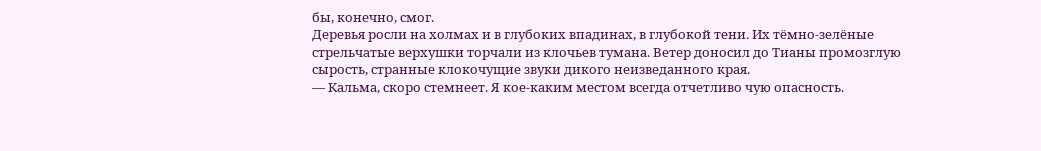бы, конечно, смог.
Деревья росли на холмах и в глубоких впадинах, в глубокой тени. Их тёмно-зелёные стрельчатые верхушки торчали из клочьев тумана. Ветер доносил до Тианы промозглую сырость, странные клокочущие звуки дикого неизведанного края.
— Кальма, скоро стемнеет. Я кое-каким местом всегда отчетливо чую опасность.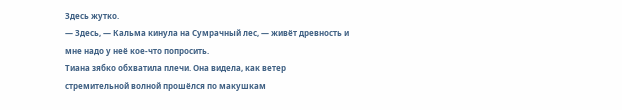Здесь жутко.
— Здесь, — Кальма кинула на Сумрачный лес, — живёт древность и мне надо у неё кое-что попросить.
Тиана зябко обхватила плечи. Она видела, как ветер стремительной волной прошёлся по макушкам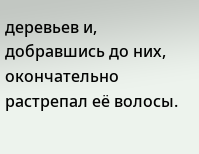деревьев и, добравшись до них, окончательно растрепал её волосы.